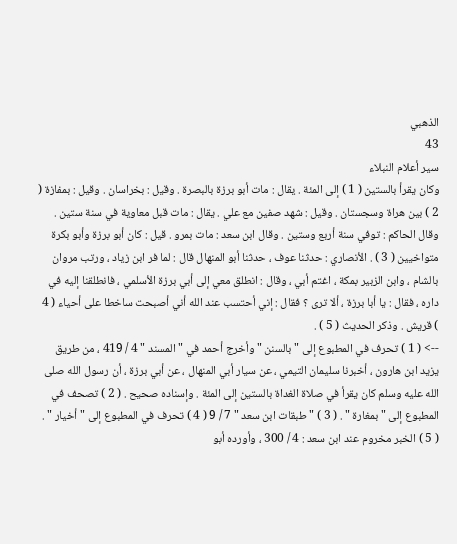الذهبي
43
سير أعلام النبلاء
وكان يقرأ بالستين ( 1 ) إلى المئة . يقال : مات أبو برزة بالبصرة . وقيل : بخراسان . وقيل : بمفازة ( 2 ) بين هراة وسجستان . وقيل : شهد صفين مع علي . يقال : مات قبل معاوية في سنة ستين . وقال الحاكم : توفي سنة أربع وستين . وقال ابن سعد : مات بمرو . قيل : كان أبو برزة وأبو بكرة متواخيين ( 3 ) . الأنصاري : حدثنا عوف ، حدثنا أبو المنهال قال : لما فر ابن زياد ، ورتب مروان بالشام ، وابن الزبير بمكة ، اغتم أبي ، وقال : انطلق معي إلى أبي برزة الأسلمي ، فانطلقنا إليه في داره ، فقال : يا أبا برزة ، ألا ترى ؟ فقال : إني أحتسب عند الله أني أصبحت ساخطا على أحياء ( 4 ) قريش . وذكر الحديث ( 5 ) .
--> ( 1 ) تحرف في المطبوع إلى " بالسنن " وأخرج أحمد في " المسند " 4 / 419 ، من طريق يزيد ابن هارون ، أخبرنا سليمان التيمي ، عن سيار أبي المنهال ، عن أبي برزة ، أن رسول الله صلى الله عليه وسلم كان يقرأ في صلاة الغداة بالستين إلى المئة . وإسناده صحيح . ( 2 ) تصحف في المطبوع إلى " بمغارة " . ( 3 ) " طبقات ابن سعد " 7 / 9 ( 4 ) تحرف في المطبوع إلى " أخيار " . ( 5 ) الخبر مخروم عند ابن سعد : 4 / 300 ، وأورده أبو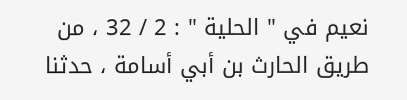نعيم في " الحلية " : 2 / 32 ، من طريق الحارث بن أبي أسامة ، حدثنا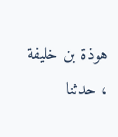هوذة بن خليفة ، حدثنا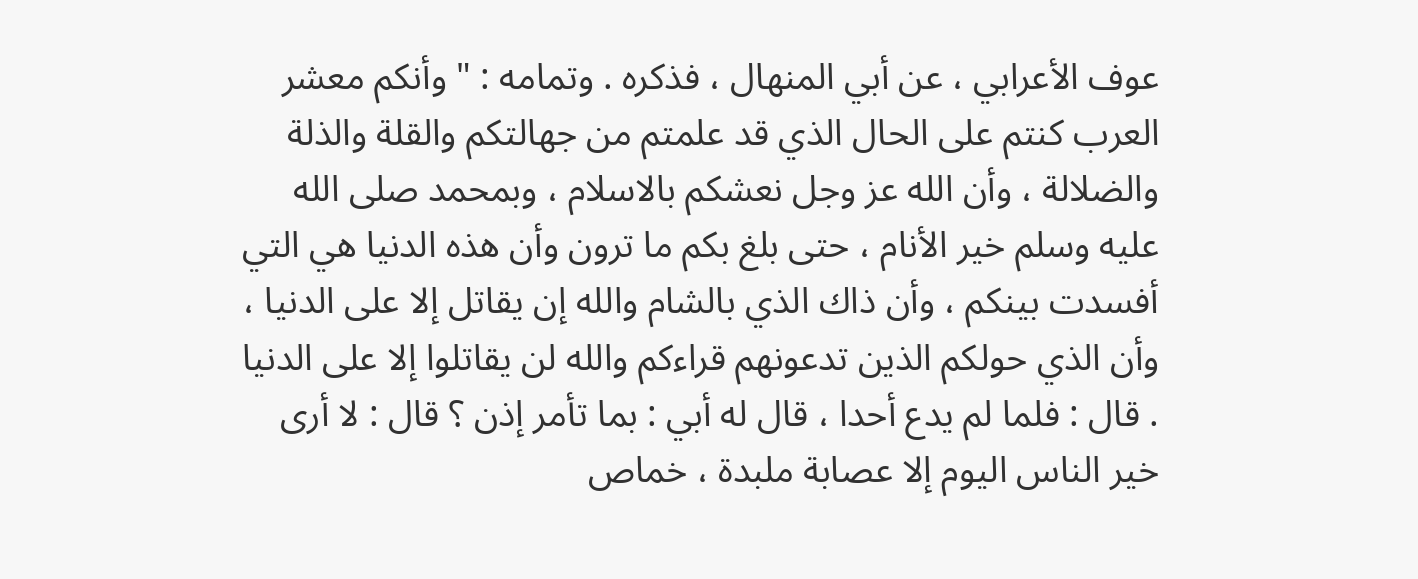عوف الأعرابي ، عن أبي المنهال ، فذكره . وتمامه : " وأنكم معشر العرب كنتم على الحال الذي قد علمتم من جهالتكم والقلة والذلة والضلالة ، وأن الله عز وجل نعشكم بالاسلام ، وبمحمد صلى الله عليه وسلم خير الأنام ، حتى بلغ بكم ما ترون وأن هذه الدنيا هي التي أفسدت بينكم ، وأن ذاك الذي بالشام والله إن يقاتل إلا على الدنيا ، وأن الذي حولكم الذين تدعونهم قراءكم والله لن يقاتلوا إلا على الدنيا . قال : فلما لم يدع أحدا ، قال له أبي : بما تأمر إذن ؟ قال : لا أرى خير الناس اليوم إلا عصابة ملبدة ، خماص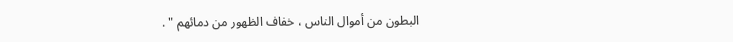البطون من أموال الناس ، خفاف الظهور من دمائهم " .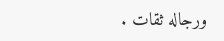ورجاله ثقات .